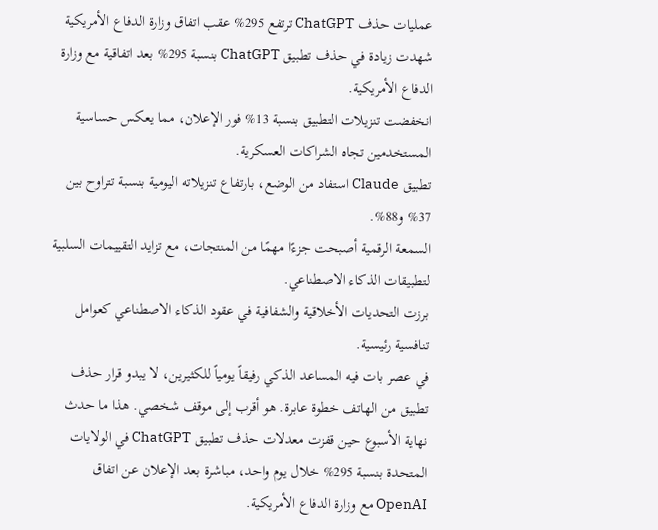عمليات حذف ChatGPT ترتفع 295% عقب اتفاق وزارة الدفاع الأمريكية
شهدت زيادة في حذف تطبيق ChatGPT بنسبة 295% بعد اتفاقية مع وزارة الدفاع الأمريكية.
انخفضت تنزيلات التطبيق بنسبة 13% فور الإعلان، مما يعكس حساسية المستخدمين تجاه الشراكات العسكرية.
تطبيق Claude استفاد من الوضع، بارتفاع تنزيلاته اليومية بنسبة تتراوح بين 37% و88%.
السمعة الرقمية أصبحت جزءًا مهمًا من المنتجات، مع تزايد التقييمات السلبية لتطبيقات الذكاء الاصطناعي.
برزت التحديات الأخلاقية والشفافية في عقود الذكاء الاصطناعي كعوامل تنافسية رئيسية.
في عصر بات فيه المساعد الذكي رفيقاً يومياً للكثيرين، لا يبدو قرار حذف تطبيق من الهاتف خطوة عابرة. هو أقرب إلى موقف شخصي. هذا ما حدث نهاية الأسبوع حين قفزت معدلات حذف تطبيق ChatGPT في الولايات المتحدة بنسبة 295% خلال يوم واحد، مباشرة بعد الإعلان عن اتفاق OpenAI مع وزارة الدفاع الأمريكية.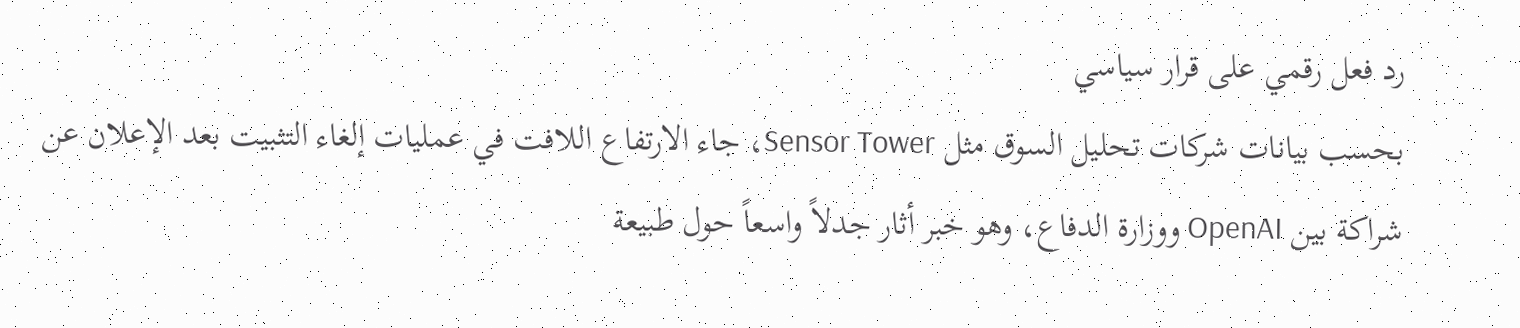رد فعل رقمي على قرار سياسي
بحسب بيانات شركات تحليل السوق مثل Sensor Tower، جاء الارتفاع اللافت في عمليات إلغاء التثبيت بعد الإعلان عن شراكة بين OpenAI ووزارة الدفاع، وهو خبر أثار جدلاً واسعاً حول طبيعة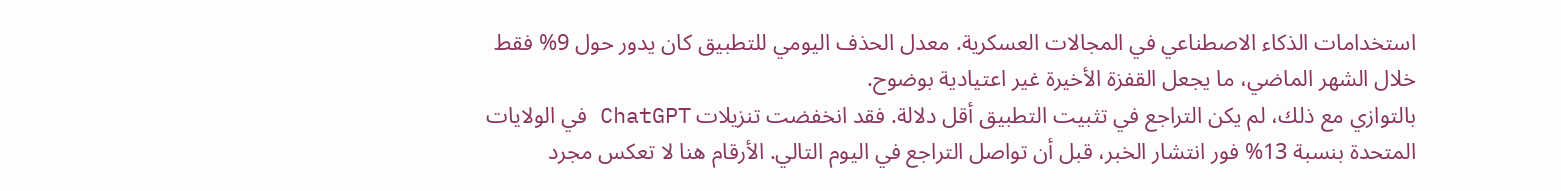استخدامات الذكاء الاصطناعي في المجالات العسكرية. معدل الحذف اليومي للتطبيق كان يدور حول 9% فقط خلال الشهر الماضي، ما يجعل القفزة الأخيرة غير اعتيادية بوضوح.
بالتوازي مع ذلك، لم يكن التراجع في تثبيت التطبيق أقل دلالة. فقد انخفضت تنزيلات ChatGPT في الولايات المتحدة بنسبة 13% فور انتشار الخبر، قبل أن تواصل التراجع في اليوم التالي. الأرقام هنا لا تعكس مجرد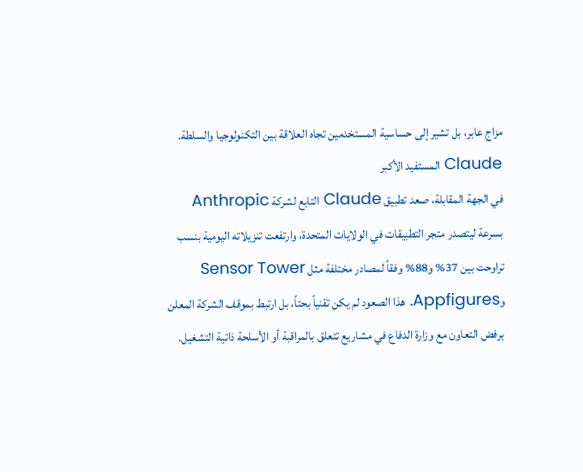مزاج عابر، بل تشير إلى حساسية المستخدمين تجاه العلاقة بين التكنولوجيا والسلطة.
Claude المستفيد الأكبر
في الجهة المقابلة، صعد تطبيق Claude التابع لشركة Anthropic بسرعة ليتصدر متجر التطبيقات في الولايات المتحدة، وارتفعت تنزيلاته اليومية بنسب تراوحت بين 37% و88% وفقاً لمصادر مختلفة مثل Sensor Tower وAppfigures. هذا الصعود لم يكن تقنياً بحتاً، بل ارتبط بموقف الشركة المعلن برفض التعاون مع وزارة الدفاع في مشاريع تتعلق بالمراقبة أو الأسلحة ذاتية التشغيل.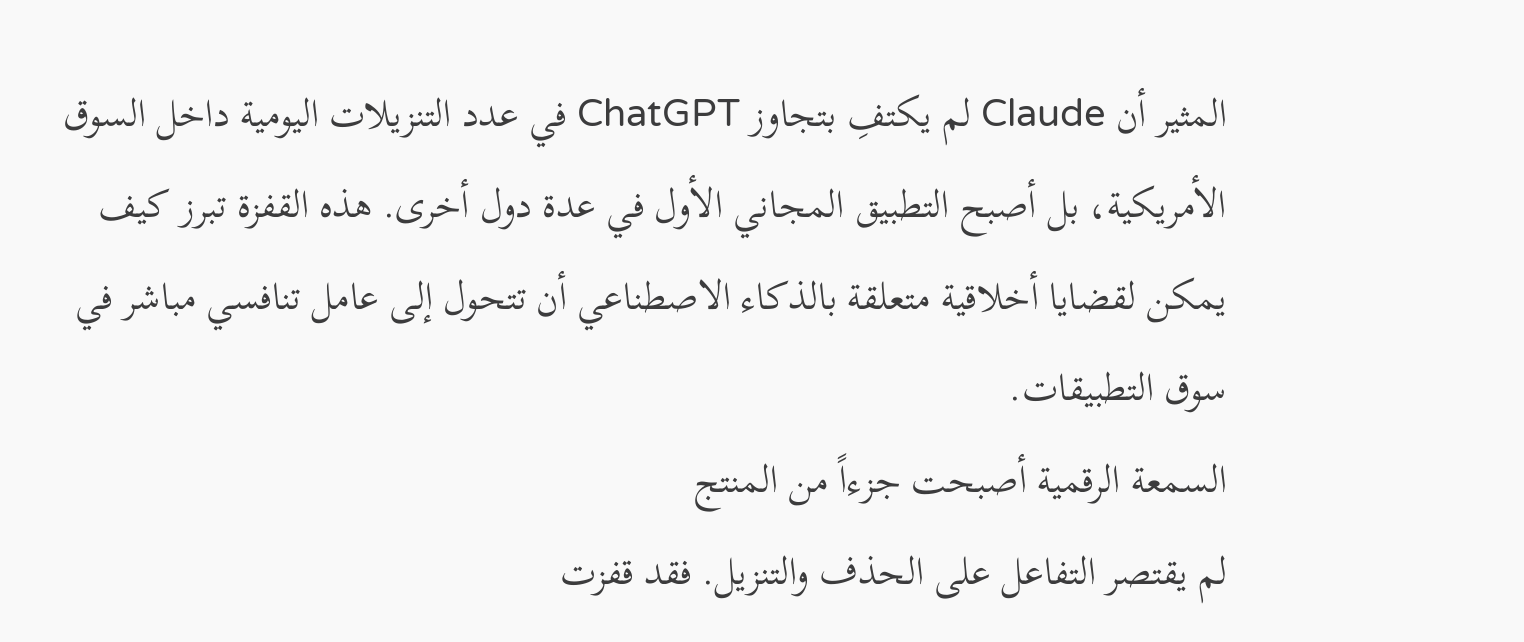المثير أن Claude لم يكتفِ بتجاوز ChatGPT في عدد التنزيلات اليومية داخل السوق الأمريكية، بل أصبح التطبيق المجاني الأول في عدة دول أخرى. هذه القفزة تبرز كيف يمكن لقضايا أخلاقية متعلقة بالذكاء الاصطناعي أن تتحول إلى عامل تنافسي مباشر في سوق التطبيقات.
السمعة الرقمية أصبحت جزءاً من المنتج
لم يقتصر التفاعل على الحذف والتنزيل. فقد قفزت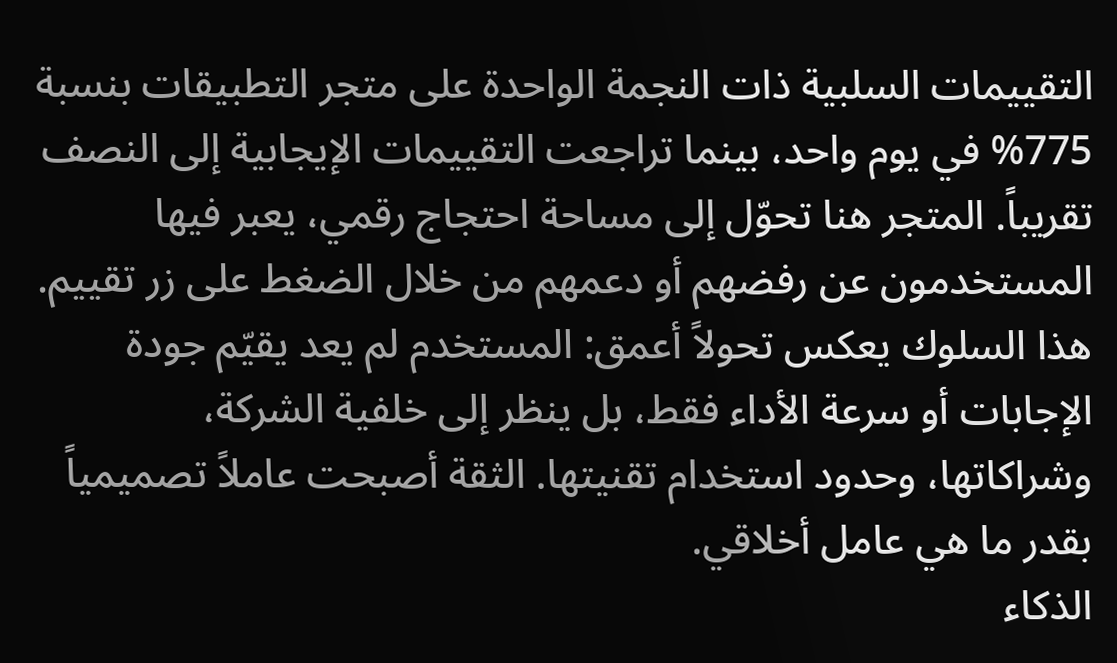التقييمات السلبية ذات النجمة الواحدة على متجر التطبيقات بنسبة 775% في يوم واحد، بينما تراجعت التقييمات الإيجابية إلى النصف تقريباً. المتجر هنا تحوّل إلى مساحة احتجاج رقمي، يعبر فيها المستخدمون عن رفضهم أو دعمهم من خلال الضغط على زر تقييم.
هذا السلوك يعكس تحولاً أعمق: المستخدم لم يعد يقيّم جودة الإجابات أو سرعة الأداء فقط، بل ينظر إلى خلفية الشركة، وشراكاتها، وحدود استخدام تقنيتها. الثقة أصبحت عاملاً تصميمياً بقدر ما هي عامل أخلاقي.
الذكاء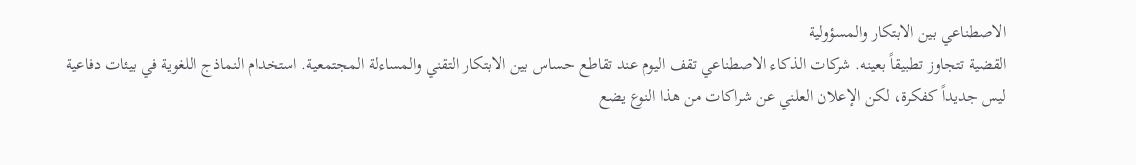الاصطناعي بين الابتكار والمسؤولية
القضية تتجاوز تطبيقاً بعينه. شركات الذكاء الاصطناعي تقف اليوم عند تقاطع حساس بين الابتكار التقني والمساءلة المجتمعية. استخدام النماذج اللغوية في بيئات دفاعية ليس جديداً كفكرة، لكن الإعلان العلني عن شراكات من هذا النوع يضع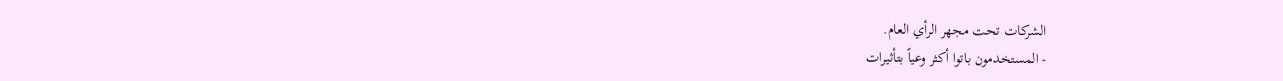الشركات تحت مجهر الرأي العام.
- المستخدمون باتوا أكثر وعياً بتأثيرات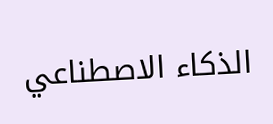الذكاء الاصطناعي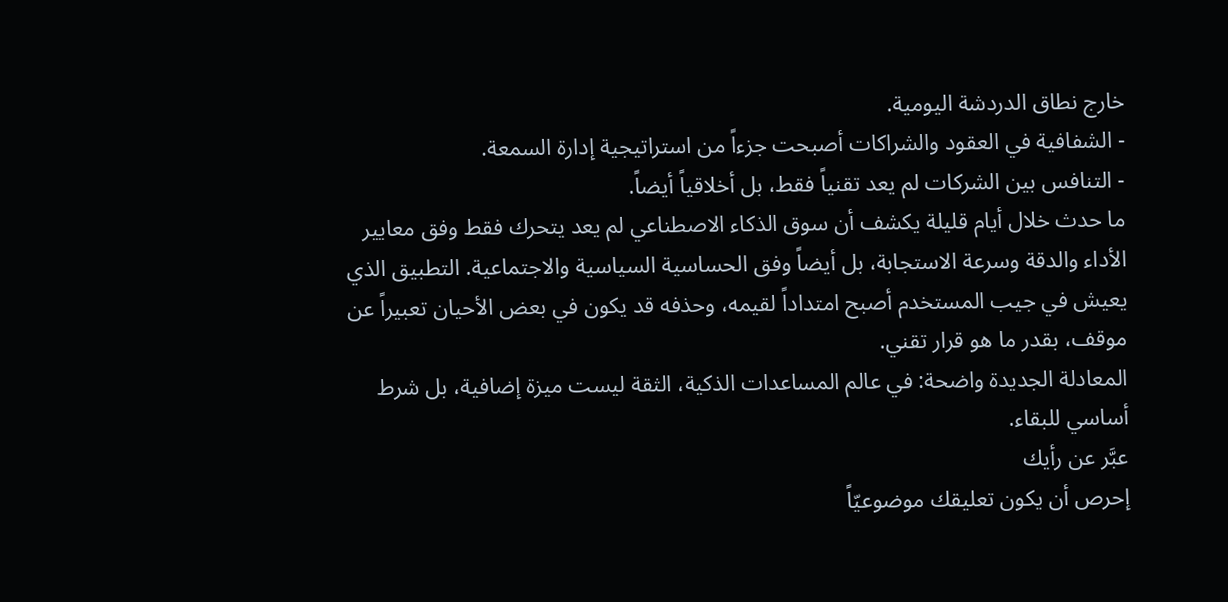خارج نطاق الدردشة اليومية.
- الشفافية في العقود والشراكات أصبحت جزءاً من استراتيجية إدارة السمعة.
- التنافس بين الشركات لم يعد تقنياً فقط، بل أخلاقياً أيضاً.
ما حدث خلال أيام قليلة يكشف أن سوق الذكاء الاصطناعي لم يعد يتحرك فقط وفق معايير الأداء والدقة وسرعة الاستجابة، بل أيضاً وفق الحساسية السياسية والاجتماعية. التطبيق الذي يعيش في جيب المستخدم أصبح امتداداً لقيمه، وحذفه قد يكون في بعض الأحيان تعبيراً عن موقف، بقدر ما هو قرار تقني.
المعادلة الجديدة واضحة: في عالم المساعدات الذكية، الثقة ليست ميزة إضافية، بل شرط أساسي للبقاء.
عبَّر عن رأيك
إحرص أن يكون تعليقك موضوعيّاً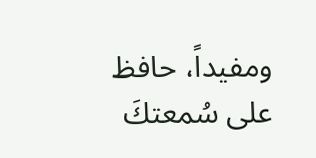ومفيداً، حافظ على سُمعتكَ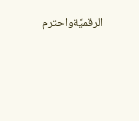الرقميَّةواحترم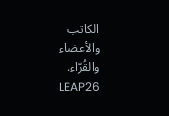الكاتب والأعضاء والقُرّاء.
LEAP26